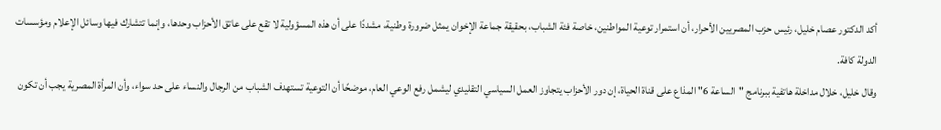أكد الدكتور عصام خليل، رئيس حزب المصريين الأحرار، أن استمرار توعية المواطنين، خاصة فئة الشباب، بحقيقة جماعة الإخوان يمثل ضرورة وطنية، مشددًا على أن هذه المسؤولية لا تقع على عاتق الأحزاب وحدها، وإنما تتشارك فيها وسائل الإعلام ومؤسسات الدولة كافة.
وقال خليل، خلال مداخلة هاتفية ببرنامج "الساعة 6" المذاع على قناة الحياة، إن دور الأحزاب يتجاوز العمل السياسي التقليدي ليشمل رفع الوعي العام، موضحًا أن التوعية تستهدف الشباب من الرجال والنساء على حد سواء، وأن المرأة المصرية يجب أن تكون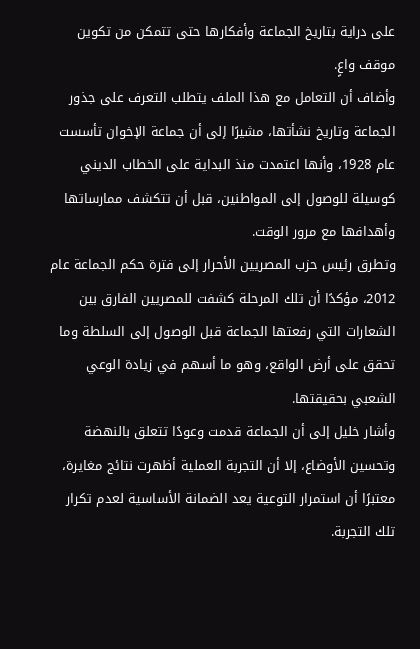على دراية بتاريخ الجماعة وأفكارها حتى تتمكن من تكوين موقف واعٍ.
وأضاف أن التعامل مع هذا الملف يتطلب التعرف على جذور الجماعة وتاريخ نشأتها، مشيرًا إلى أن جماعة الإخوان تأسست عام 1928، وأنها اعتمدت منذ البداية على الخطاب الديني كوسيلة للوصول إلى المواطنين، قبل أن تتكشف ممارساتها وأهدافها مع مرور الوقت.
وتطرق رئيس حزب المصريين الأحرار إلى فترة حكم الجماعة عام 2012، مؤكدًا أن تلك المرحلة كشفت للمصريين الفارق بين الشعارات التي رفعتها الجماعة قبل الوصول إلى السلطة وما تحقق على أرض الواقع، وهو ما أسهم في زيادة الوعي الشعبي بحقيقتها.
وأشار خليل إلى أن الجماعة قدمت وعودًا تتعلق بالنهضة وتحسين الأوضاع، إلا أن التجربة العملية أظهرت نتائج مغايرة، معتبرًا أن استمرار التوعية يعد الضمانة الأساسية لعدم تكرار تلك التجربة.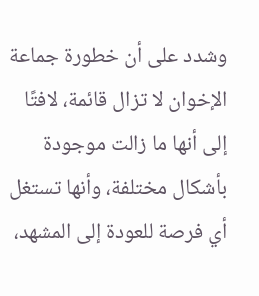وشدد على أن خطورة جماعة الإخوان لا تزال قائمة، لافتًا إلى أنها ما زالت موجودة بأشكال مختلفة، وأنها تستغل أي فرصة للعودة إلى المشهد،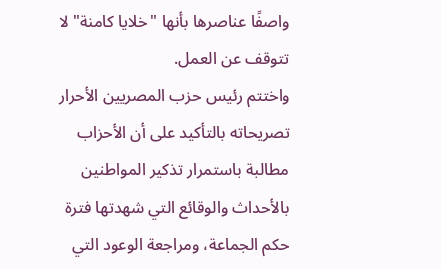واصفًا عناصرها بأنها "خلايا كامنة" لا تتوقف عن العمل.
واختتم رئيس حزب المصريين الأحرار تصريحاته بالتأكيد على أن الأحزاب مطالبة باستمرار تذكير المواطنين بالأحداث والوقائع التي شهدتها فترة حكم الجماعة، ومراجعة الوعود التي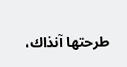طرحتها آنذاك،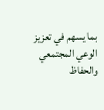بما يسهم في تعزيز الوعي المجتمعي والحفاظ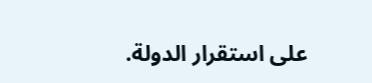على استقرار الدولة.